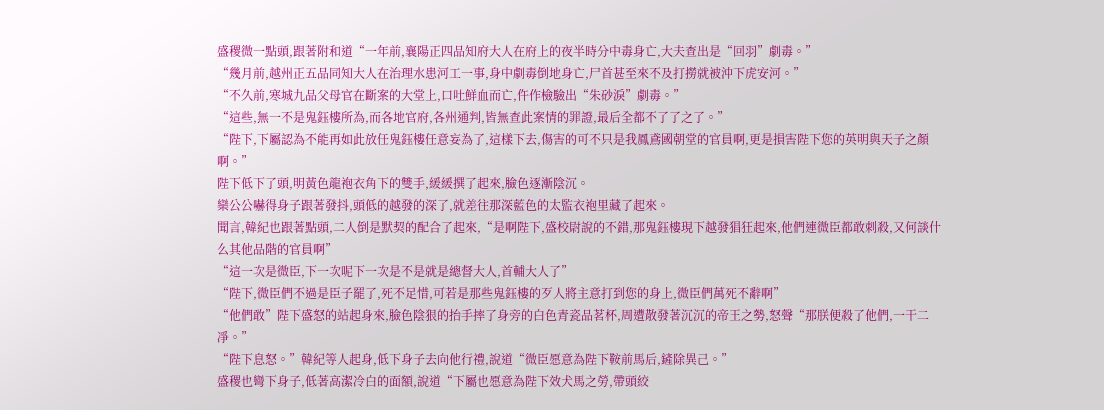盛稷微一點頭,跟著附和道“一年前,襄陽正四品知府大人在府上的夜半時分中毒身亡,大夫查出是“回羽”劇毒。”
“幾月前,越州正五品同知大人在治理水患河工一事,身中劇毒倒地身亡,尸首甚至來不及打撈就被沖下虎安河。”
“不久前,寒城九品父母官在斷案的大堂上,口吐鮮血而亡,仵作檢驗出“朱砂淚”劇毒。”
“這些,無一不是鬼鈺樓所為,而各地官府,各州通判,皆無查此案情的罪證,最后全都不了了之了。”
“陛下,下屬認為不能再如此放任鬼鈺樓任意妄為了,這樣下去,傷害的可不只是我鳳鳶國朝堂的官員啊,更是損害陛下您的英明與天子之顏啊。”
陛下低下了頭,明黃色龍袍衣角下的雙手,緩緩撰了起來,臉色逐漸陰沉。
欒公公嚇得身子跟著發抖,頭低的越發的深了,就差往那深藍色的太監衣袍里藏了起來。
聞言,韓紀也跟著點頭,二人倒是默契的配合了起來,“是啊陛下,盛校尉說的不錯,那鬼鈺樓現下越發猖狂起來,他們連微臣都敢刺殺,又何談什么其他品階的官員啊”
“這一次是微臣,下一次呢下一次是不是就是總督大人,首輔大人了”
“陛下,微臣們不過是臣子罷了,死不足惜,可若是那些鬼鈺樓的歹人將主意打到您的身上,微臣們萬死不辭啊”
“他們敢”陛下盛怒的站起身來,臉色陰狠的抬手摔了身旁的白色青瓷品茗杯,周遭散發著沉沉的帝王之勢,怒聲“那朕便殺了他們,一干二凈。”
“陛下息怒。”韓紀等人起身,低下身子去向他行禮,說道“微臣愿意為陛下鞍前馬后,鏟除異己。”
盛稷也彎下身子,低著高潔冷白的面額,說道“下屬也愿意為陛下效犬馬之勞,帶頭絞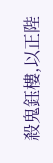殺鬼鈺樓,以正陛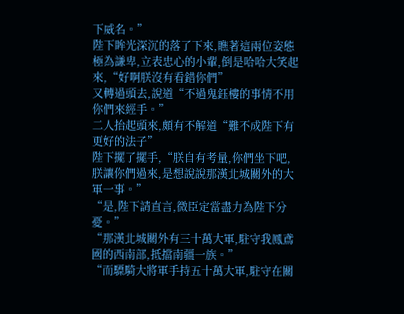下威名。”
陛下眸光深沉的落了下來,瞧著這兩位姿態極為謙卑,立表忠心的小輩,倒是哈哈大笑起來,“好啊朕沒有看錯你們”
又轉過頭去,說道“不過鬼鈺樓的事情不用你們來經手。”
二人抬起頭來,頗有不解道“難不成陛下有更好的法子”
陛下擺了擺手,“朕自有考量,你們坐下吧,朕讓你們過來,是想說說那漢北城關外的大軍一事。”
“是,陛下請直言,微臣定當盡力為陛下分憂。”
“那漢北城關外有三十萬大軍,駐守我鳳鳶國的西南部,抵擋南疆一族。”
“而驃騎大將軍手持五十萬大軍,駐守在關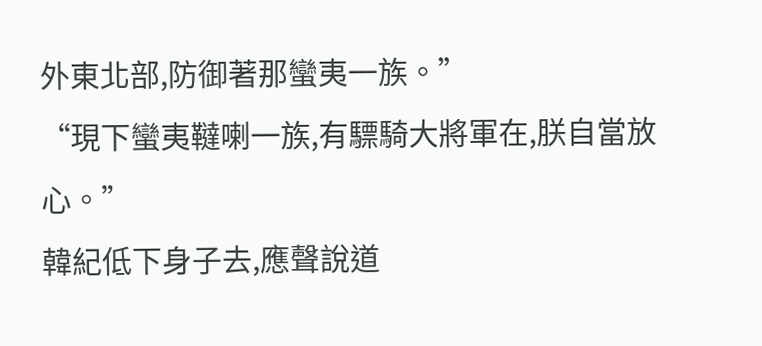外東北部,防御著那蠻夷一族。”
“現下蠻夷韃喇一族,有驃騎大將軍在,朕自當放心。”
韓紀低下身子去,應聲說道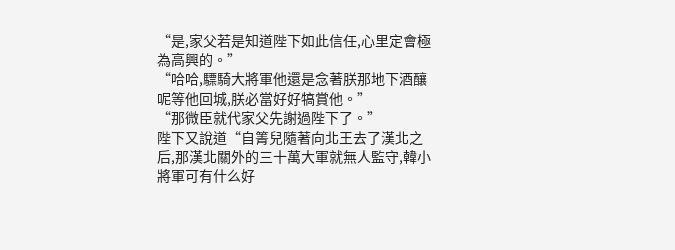“是,家父若是知道陛下如此信任,心里定會極為高興的。”
“哈哈,驃騎大將軍他還是念著朕那地下酒釀呢等他回城,朕必當好好犒賞他。”
“那微臣就代家父先謝過陛下了。”
陛下又說道“自箐兒隨著向北王去了漢北之后,那漢北關外的三十萬大軍就無人監守,韓小將軍可有什么好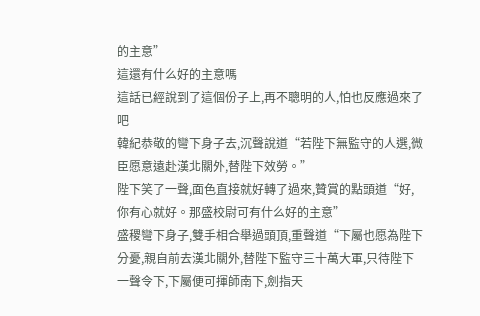的主意”
這還有什么好的主意嗎
這話已經說到了這個份子上,再不聰明的人,怕也反應過來了吧
韓紀恭敬的彎下身子去,沉聲說道“若陛下無監守的人選,微臣愿意遠赴漢北關外,替陛下效勞。”
陛下笑了一聲,面色直接就好轉了過來,贊賞的點頭道“好,你有心就好。那盛校尉可有什么好的主意”
盛稷彎下身子,雙手相合舉過頭頂,重聲道“下屬也愿為陛下分憂,親自前去漢北關外,替陛下監守三十萬大軍,只待陛下一聲令下,下屬便可揮師南下,劍指天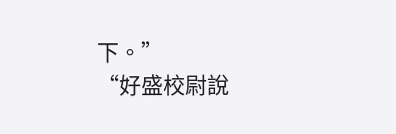下。”
“好盛校尉說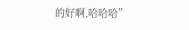的好啊,哈哈哈”